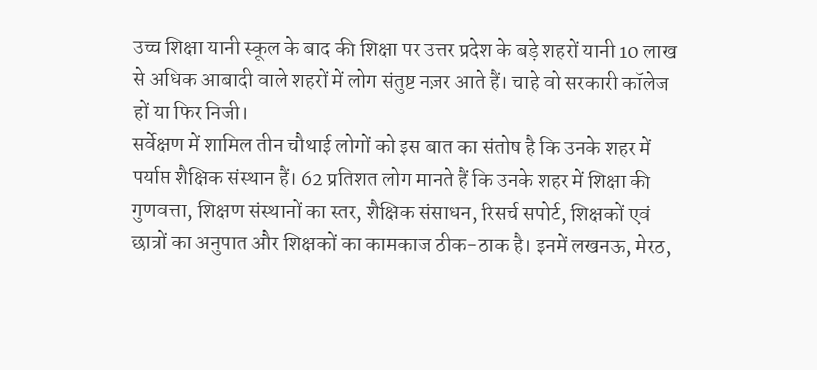उच्च शिक्षा यानी स्कूल के बाद की शिक्षा पर उत्तर प्रदेश के बड़े शहरों यानी 10 लाख से अधिक आबादी वाले शहरों में लोग संतुष्ट नज़र आते हैं। चाहे वो सरकारी कॉलेज हों या फिर निजी।
सर्वेक्षण में शामिल तीन चौथाई लोगों को इस बात का संतोष है कि उनके शहर में पर्याप्त शैक्षिक संस्थान हैं। 62 प्रतिशत लोग मानते हैं कि उनके शहर में शिक्षा की गुणवत्ता, शिक्षण संस्थानों का स्तर, शैक्षिक संसाधन, रिसर्च सपोर्ट, शिक्षकों एवं छात्रों का अनुपात और शिक्षकों का कामकाज ठीक-ठाक है। इनमें लखनऊ, मेरठ,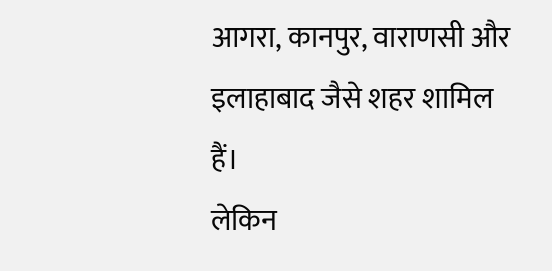आगरा, कानपुर, वाराणसी और इलाहाबाद जैसे शहर शामिल हैं।
लेकिन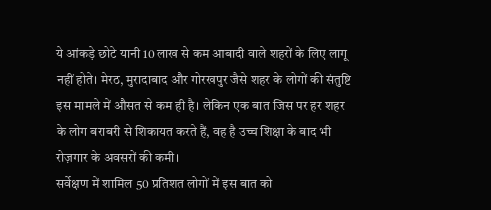ये आंकड़े छोटे यानी 10 लाख से कम आबादी वाले शहरों के लिए लागू नहीं होते। मेरठ, मुरादाबाद और गोरखपुर जैसे शहर के लोगों की संतुष्टि इस मामले में औसत से कम ही है। लेकिन एक बात जिस पर हर शहर के लोग बराबरी से शिकायत करते हैं, वह है उच्च शिक्षा के बाद भी रोज़गार के अवसरों की कमी।
सर्वेक्षण में शामिल 50 प्रतिशत लोगों में इस बात को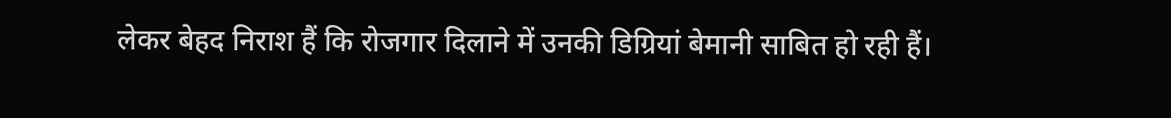लेकर बेहद निराश हैं कि रोजगार दिलाने में उनकी डिग्रियां बेमानी साबित हो रही हैं।